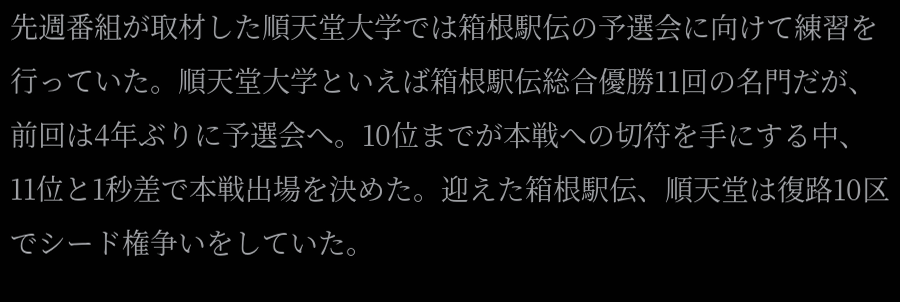先週番組が取材した順天堂大学では箱根駅伝の予選会に向けて練習を行っていた。順天堂大学といえば箱根駅伝総合優勝11回の名門だが、前回は4年ぶりに予選会へ。10位までが本戦への切符を手にする中、11位と1秒差で本戦出場を決めた。迎えた箱根駅伝、順天堂は復路10区でシード権争いをしていた。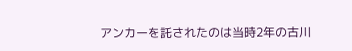アンカーを託されたのは当時2年の古川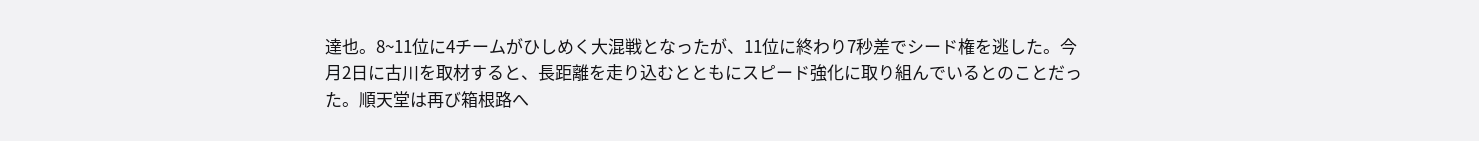達也。8~11位に4チームがひしめく大混戦となったが、11位に終わり7秒差でシード権を逃した。今月2日に古川を取材すると、長距離を走り込むとともにスピード強化に取り組んでいるとのことだった。順天堂は再び箱根路へ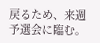戻るため、来週予選会に臨む。